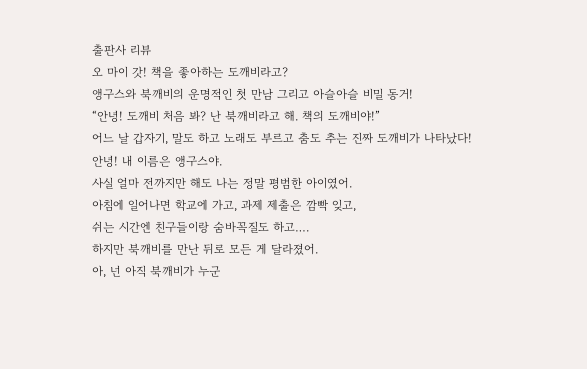출판사 리뷰
오 마이 갓! 책을 좋아하는 도깨비라고?
앵구스와 북깨비의 운명적인 첫 만남 그리고 아슬아슬 비밀 동거!
“안녕! 도깨비 처음 봐? 난 북깨비라고 해. 책의 도깨비야!”
어느 날 갑자기, 말도 하고 노래도 부르고 춤도 추는 진짜 도깨비가 나타났다!
안녕! 내 이름은 앵구스야.
사실 얼마 전까지만 해도 나는 정말 평범한 아이였어.
아침에 일어나면 학교에 가고, 과제 제출은 깜빡 잊고,
쉬는 시간엔 친구들이랑 숨바꼭질도 하고….
하지만 북깨비를 만난 뒤로 모든 게 달라졌어.
아, 넌 아직 북깨비가 누군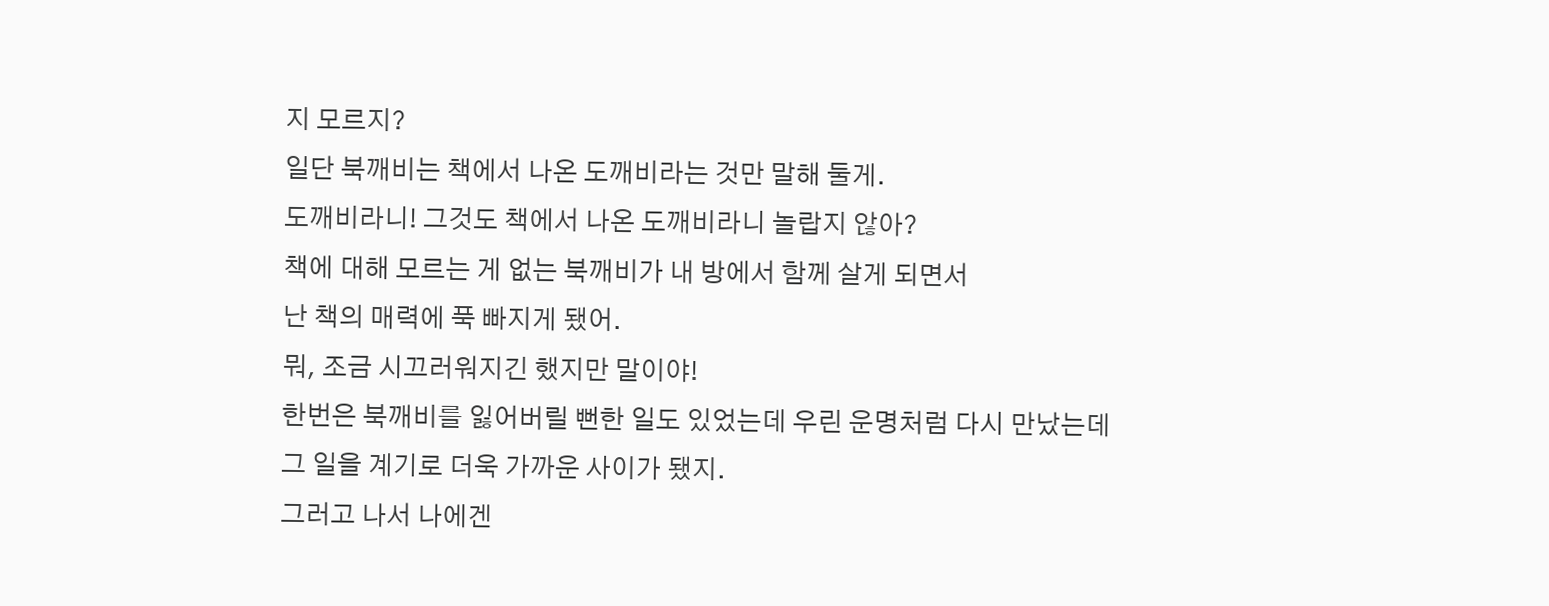지 모르지?
일단 북깨비는 책에서 나온 도깨비라는 것만 말해 둘게.
도깨비라니! 그것도 책에서 나온 도깨비라니 놀랍지 않아?
책에 대해 모르는 게 없는 북깨비가 내 방에서 함께 살게 되면서
난 책의 매력에 푹 빠지게 됐어.
뭐, 조금 시끄러워지긴 했지만 말이야!
한번은 북깨비를 잃어버릴 뻔한 일도 있었는데 우린 운명처럼 다시 만났는데
그 일을 계기로 더욱 가까운 사이가 됐지.
그러고 나서 나에겐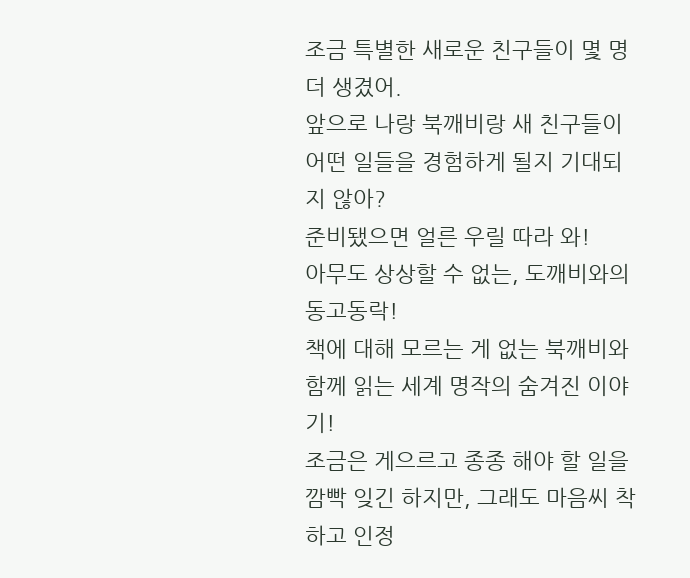조금 특별한 새로운 친구들이 몇 명 더 생겼어.
앞으로 나랑 북깨비랑 새 친구들이 어떤 일들을 경험하게 될지 기대되지 않아?
준비됐으면 얼른 우릴 따라 와!
아무도 상상할 수 없는, 도깨비와의 동고동락!
책에 대해 모르는 게 없는 북깨비와 함께 읽는 세계 명작의 숨겨진 이야기!
조금은 게으르고 종종 해야 할 일을 깜빡 잊긴 하지만, 그래도 마음씨 착하고 인정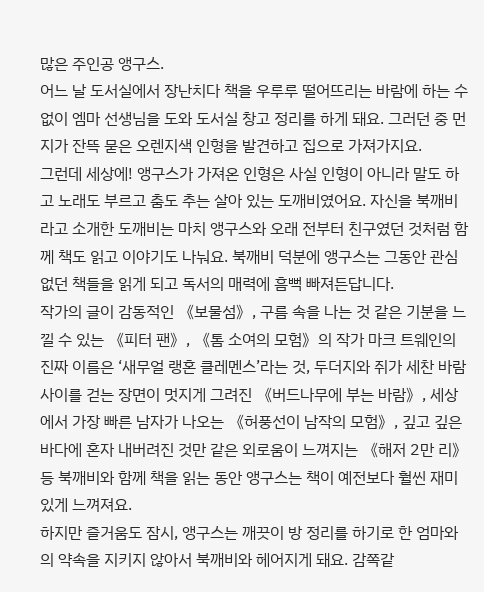많은 주인공 앵구스.
어느 날 도서실에서 장난치다 책을 우루루 떨어뜨리는 바람에 하는 수 없이 엠마 선생님을 도와 도서실 창고 정리를 하게 돼요. 그러던 중 먼지가 잔뜩 묻은 오렌지색 인형을 발견하고 집으로 가져가지요.
그런데 세상에! 앵구스가 가져온 인형은 사실 인형이 아니라 말도 하고 노래도 부르고 춤도 추는 살아 있는 도깨비였어요. 자신을 북깨비라고 소개한 도깨비는 마치 앵구스와 오래 전부터 친구였던 것처럼 함께 책도 읽고 이야기도 나눠요. 북깨비 덕분에 앵구스는 그동안 관심 없던 책들을 읽게 되고 독서의 매력에 흠뻑 빠져든답니다.
작가의 글이 감동적인 《보물섬》, 구름 속을 나는 것 같은 기분을 느낄 수 있는 《피터 팬》, 《톰 소여의 모험》의 작가 마크 트웨인의 진짜 이름은 ‘새무얼 랭혼 클레멘스’라는 것, 두더지와 쥐가 세찬 바람 사이를 걷는 장면이 멋지게 그려진 《버드나무에 부는 바람》, 세상에서 가장 빠른 남자가 나오는 《허풍선이 남작의 모험》, 깊고 깊은 바다에 혼자 내버려진 것만 같은 외로움이 느껴지는 《해저 2만 리》 등 북깨비와 함께 책을 읽는 동안 앵구스는 책이 예전보다 훨씬 재미있게 느껴져요.
하지만 즐거움도 잠시, 앵구스는 깨끗이 방 정리를 하기로 한 엄마와의 약속을 지키지 않아서 북깨비와 헤어지게 돼요. 감쪽같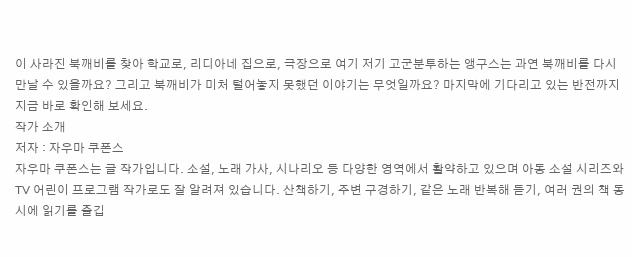이 사라진 북깨비를 찾아 학교로, 리디아네 집으로, 극장으로 여기 저기 고군분투하는 앵구스는 과연 북깨비를 다시 만날 수 있을까요? 그리고 북깨비가 미처 털어놓지 못했던 이야기는 무엇일까요? 마지막에 기다리고 있는 반전까지 지금 바로 확인해 보세요.
작가 소개
저자 : 자우마 쿠폰스
자우마 쿠폰스는 글 작가입니다. 소설, 노래 가사, 시나리오 등 다양한 영역에서 활약하고 있으며 아동 소설 시리즈와 TV 어린이 프로그램 작가로도 잘 알려져 있습니다. 산책하기, 주변 구경하기, 같은 노래 반복해 듣기, 여러 권의 책 동시에 읽기를 즐깁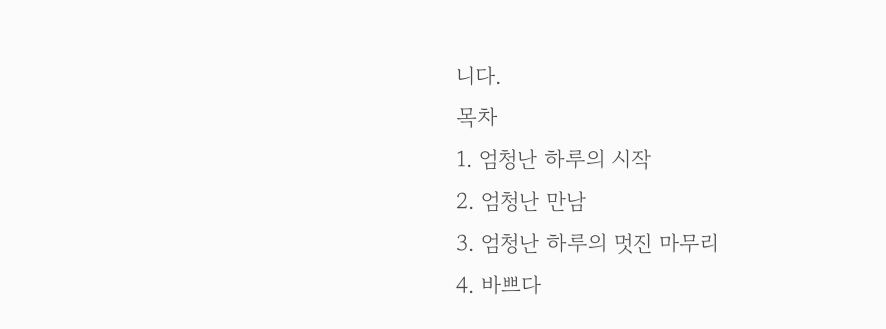니다.
목차
1. 엄청난 하루의 시작
2. 엄청난 만남
3. 엄청난 하루의 멋진 마무리
4. 바쁘다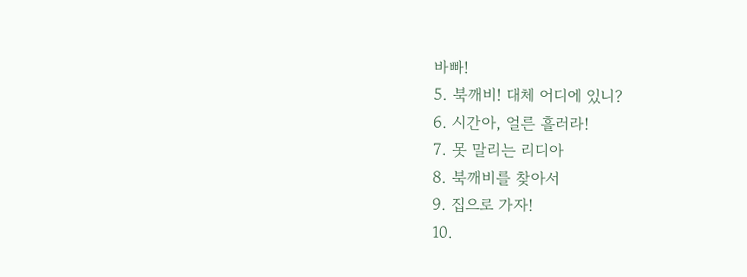바빠!
5. 북깨비! 대체 어디에 있니?
6. 시간아, 얼른 흘러라!
7. 못 말리는 리디아
8. 북깨비를 찾아서
9. 집으로 가자!
10.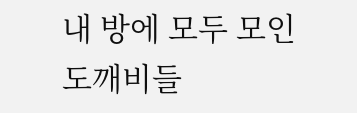내 방에 모두 모인 도깨비들